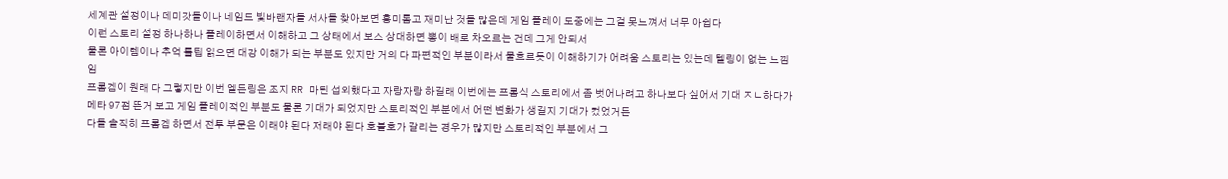세계관 설정이나 데미갓들이나 네임드 빛바랜자들 서사들 찾아보면 흥미롭고 재미난 것들 많은데 게임 플레이 도중에는 그걸 못느껴서 너무 아쉽다
이런 스토리 설정 하나하나 플레이하면서 이해하고 그 상태에서 보스 상대하면 뽕이 배로 차오르는 건데 그게 안되서
물론 아이템이나 추억 툴팁 읽으면 대강 이해가 되는 부분도 있지만 거의 다 파편적인 부분이라서 물흐르듯이 이해하기가 어려움 스토리는 있는데 텔링이 없는 느낌임
프롬겜이 원래 다 그렇지만 이번 엘든링은 조지 RR 마틴 섭외했다고 자랑자랑 하길래 이번에는 프롬식 스토리에서 좀 벗어나려고 하나보다 싶어서 기대 ㅈㄴ하다가
메타 97점 뜬거 보고 게임 플레이적인 부분도 물론 기대가 되었지만 스토리적인 부분에서 어떤 변화가 생길지 기대가 컸었거든
다들 솔직히 프롬겜 하면서 전투 부문은 이래야 된다 저래야 된다 호불호가 갈리는 경우가 많지만 스토리적인 부분에서 그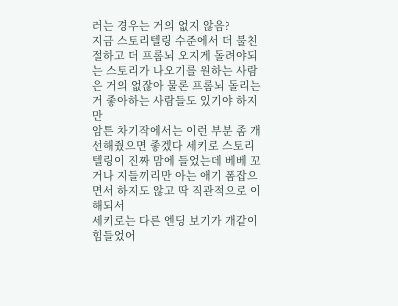러는 경우는 거의 없지 않음?
지금 스토리텔링 수준에서 더 불친절하고 더 프롬뇌 오지게 돌려야되는 스토리가 나오기를 원하는 사람은 거의 없잖아 물론 프롬뇌 돌리는거 좋아하는 사람들도 있기야 하지만
암튼 차기작에서는 이런 부분 좀 개선해줬으면 좋겠다 세키로 스토리텔링이 진짜 맘에 들었는데 베베 꼬거나 지들끼리만 아는 애기 폼잡으면서 하지도 않고 딱 직관적으로 이해되서
세키로는 다른 엔딩 보기가 개같이 힘들었어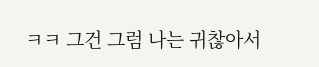ㅋㅋ 그건 그럼 나는 귀찮아서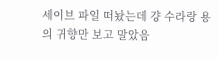세이브 파일 떠놨는데 걍 수라랑 용의 귀향만 보고 말았음